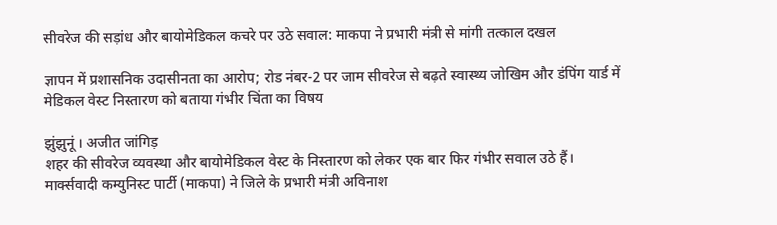सीवरेज की सड़ांध और बायोमेडिकल कचरे पर उठे सवाल: माकपा ने प्रभारी मंत्री से मांगी तत्काल दखल

ज्ञापन में प्रशासनिक उदासीनता का आरोप; रोड नंबर-2 पर जाम सीवरेज से बढ़ते स्वास्थ्य जोखिम और डंपिंग यार्ड में मेडिकल वेस्ट निस्तारण को बताया गंभीर चिंता का विषय

झुंझुनूं । अजीत जांगिड़
शहर की सीवरेज व्यवस्था और बायोमेडिकल वेस्ट के निस्तारण को लेकर एक बार फिर गंभीर सवाल उठे हैं। मार्क्सवादी कम्युनिस्ट पार्टी (माकपा) ने जिले के प्रभारी मंत्री अविनाश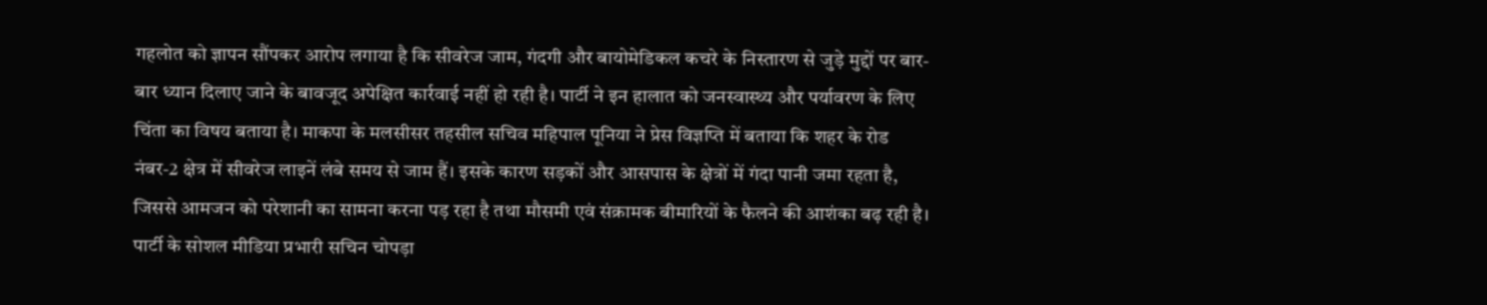गहलोत को ज्ञापन सौंपकर आरोप लगाया है कि सीवरेज जाम, गंदगी और बायोमेडिकल कचरे के निस्तारण से जुड़े मुद्दों पर बार-बार ध्यान दिलाए जाने के बावजूद अपेक्षित कार्रवाई नहीं हो रही है। पार्टी ने इन हालात को जनस्वास्थ्य और पर्यावरण के लिए चिंता का विषय बताया है। माकपा के मलसीसर तहसील सचिव महिपाल पूनिया ने प्रेस विज्ञप्ति में बताया कि शहर के रोड नंबर-2 क्षेत्र में सीवरेज लाइनें लंबे समय से जाम हैं। इसके कारण सड़कों और आसपास के क्षेत्रों में गंदा पानी जमा रहता है, जिससे आमजन को परेशानी का सामना करना पड़ रहा है तथा मौसमी एवं संक्रामक बीमारियों के फैलने की आशंका बढ़ रही है। पार्टी के सोशल मीडिया प्रभारी सचिन चोपड़ा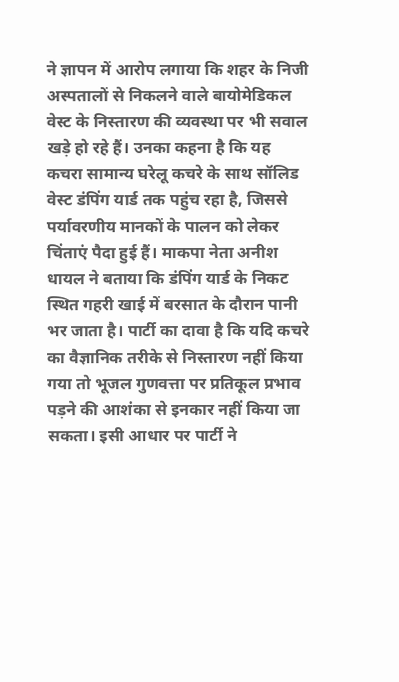ने ज्ञापन में आरोप लगाया कि शहर के निजी अस्पतालों से निकलने वाले बायोमेडिकल वेस्ट के निस्तारण की व्यवस्था पर भी सवाल खड़े हो रहे हैं। उनका कहना है कि यह कचरा सामान्य घरेलू कचरे के साथ सॉलिड वेस्ट डंपिंग यार्ड तक पहुंच रहा है, जिससे पर्यावरणीय मानकों के पालन को लेकर चिंताएं पैदा हुई हैं। माकपा नेता अनीश धायल ने बताया कि डंपिंग यार्ड के निकट स्थित गहरी खाई में बरसात के दौरान पानी भर जाता है। पार्टी का दावा है कि यदि कचरे का वैज्ञानिक तरीके से निस्तारण नहीं किया गया तो भूजल गुणवत्ता पर प्रतिकूल प्रभाव पड़ने की आशंका से इनकार नहीं किया जा सकता। इसी आधार पर पार्टी ने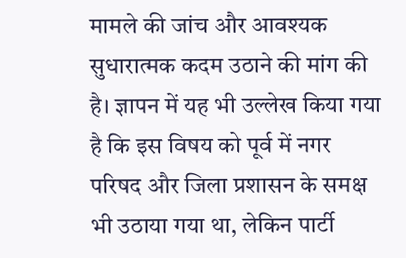मामले की जांच और आवश्यक सुधारात्मक कदम उठाने की मांग की है। ज्ञापन में यह भी उल्लेख किया गया है कि इस विषय को पूर्व में नगर परिषद और जिला प्रशासन के समक्ष भी उठाया गया था, लेकिन पार्टी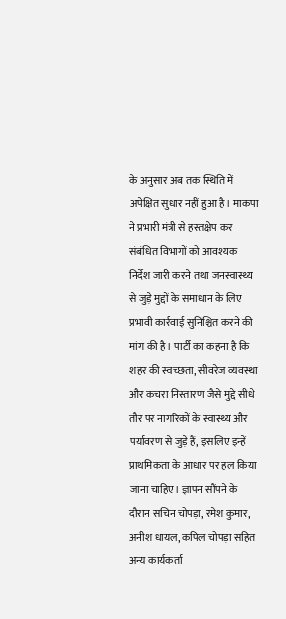के अनुसार अब तक स्थिति में अपेक्षित सुधार नहीं हुआ है। माकपा ने प्रभारी मंत्री से हस्तक्षेप कर संबंधित विभागों को आवश्यक निर्देश जारी करने तथा जनस्वास्थ्य से जुड़े मुद्दों के समाधान के लिए प्रभावी कार्रवाई सुनिश्चित करने की मांग की है। पार्टी का कहना है कि शहर की स्वच्छता, सीवरेज व्यवस्था और कचरा निस्तारण जैसे मुद्दे सीधे तौर पर नागरिकों के स्वास्थ्य और पर्यावरण से जुड़े हैं, इसलिए इन्हें प्राथमिकता के आधार पर हल किया जाना चाहिए। ज्ञापन सौंपने के दौरान सचिन चोपड़ा, रमेश कुमार, अनीश धायल, कपिल चोपड़ा सहित अन्य कार्यकर्ता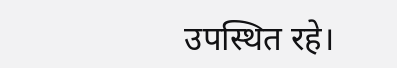उपस्थित रहे।